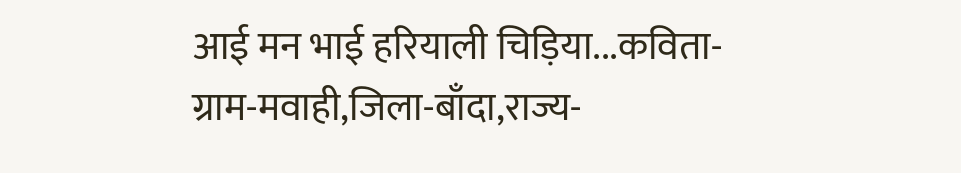आई मन भाई हरियाली चिड़िया...कविता-
ग्राम-मवाही,जिला-बाँदा,राज्य-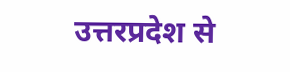उत्तरप्रदेश से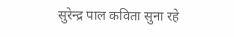सुरेन्द्र पाल कविता सुना रहे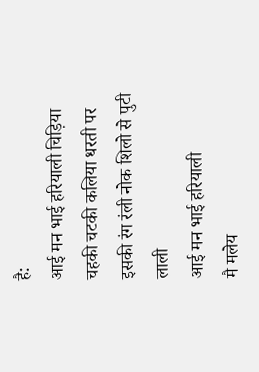है:
आई मन भाई हरियाली चिड़िया
चहकी चटकी कलिया धरती पर
इसकी रंग रंली नोक शिलो से पुटी लाली
आई मन भाई हरियाली
मै मलेय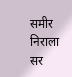समीर निराला
सर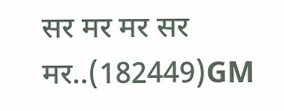सर मर मर सर मर..(182449)GM